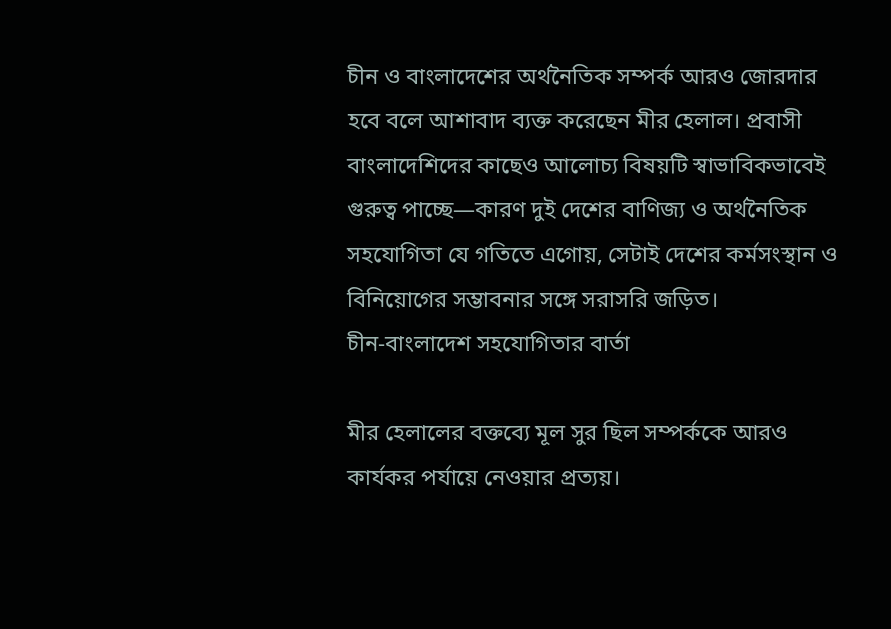চীন ও বাংলাদেশের অর্থনৈতিক সম্পর্ক আরও জোরদার হবে বলে আশাবাদ ব্যক্ত করেছেন মীর হেলাল। প্রবাসী বাংলাদেশিদের কাছেও আলোচ্য বিষয়টি স্বাভাবিকভাবেই গুরুত্ব পাচ্ছে—কারণ দুই দেশের বাণিজ্য ও অর্থনৈতিক সহযোগিতা যে গতিতে এগোয়, সেটাই দেশের কর্মসংস্থান ও বিনিয়োগের সম্ভাবনার সঙ্গে সরাসরি জড়িত।
চীন-বাংলাদেশ সহযোগিতার বার্তা

মীর হেলালের বক্তব্যে মূল সুর ছিল সম্পর্ককে আরও কার্যকর পর্যায়ে নেওয়ার প্রত্যয়।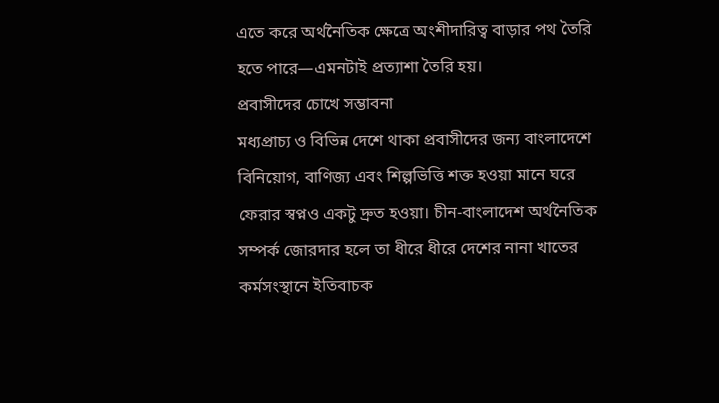এতে করে অর্থনৈতিক ক্ষেত্রে অংশীদারিত্ব বাড়ার পথ তৈরি হতে পারে—এমনটাই প্রত্যাশা তৈরি হয়।
প্রবাসীদের চোখে সম্ভাবনা
মধ্যপ্রাচ্য ও বিভিন্ন দেশে থাকা প্রবাসীদের জন্য বাংলাদেশে বিনিয়োগ, বাণিজ্য এবং শিল্পভিত্তি শক্ত হওয়া মানে ঘরে ফেরার স্বপ্নও একটু দ্রুত হওয়া। চীন-বাংলাদেশ অর্থনৈতিক সম্পর্ক জোরদার হলে তা ধীরে ধীরে দেশের নানা খাতের কর্মসংস্থানে ইতিবাচক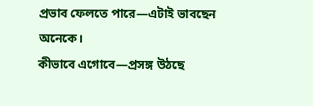প্রভাব ফেলতে পারে—এটাই ভাবছেন অনেকে।
কীভাবে এগোবে—প্রসঙ্গ উঠছে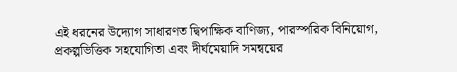এই ধরনের উদ্যোগ সাধারণত দ্বিপাক্ষিক বাণিজ্য, পারস্পরিক বিনিয়োগ, প্রকল্পভিত্তিক সহযোগিতা এবং দীর্ঘমেয়াদি সমন্বয়ের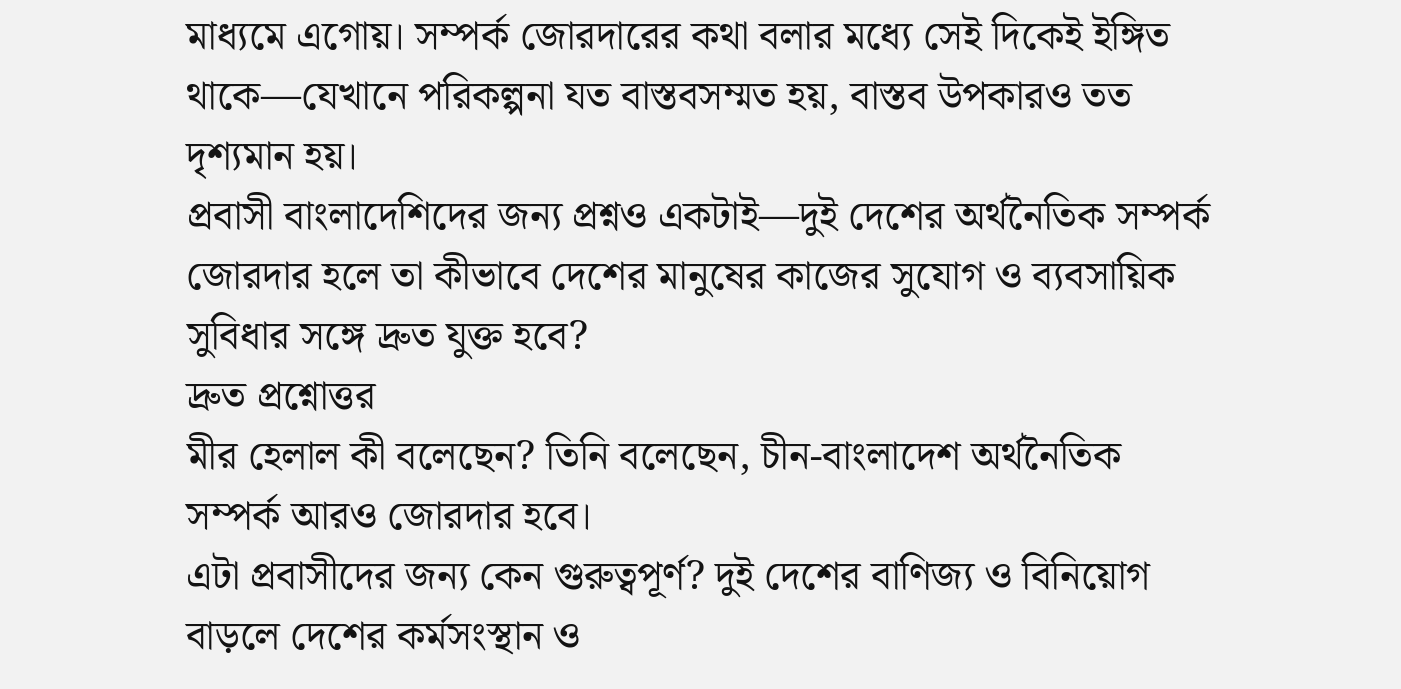মাধ্যমে এগোয়। সম্পর্ক জোরদারের কথা বলার মধ্যে সেই দিকেই ইঙ্গিত থাকে—যেখানে পরিকল্পনা যত বাস্তবসম্মত হয়, বাস্তব উপকারও তত দৃশ্যমান হয়।
প্রবাসী বাংলাদেশিদের জন্য প্রশ্নও একটাই—দুই দেশের অর্থনৈতিক সম্পর্ক জোরদার হলে তা কীভাবে দেশের মানুষের কাজের সুযোগ ও ব্যবসায়িক সুবিধার সঙ্গে দ্রুত যুক্ত হবে?
দ্রুত প্রশ্নোত্তর
মীর হেলাল কী বলেছেন? তিনি বলেছেন, চীন-বাংলাদেশ অর্থনৈতিক সম্পর্ক আরও জোরদার হবে।
এটা প্রবাসীদের জন্য কেন গুরুত্বপূর্ণ? দুই দেশের বাণিজ্য ও বিনিয়োগ বাড়লে দেশের কর্মসংস্থান ও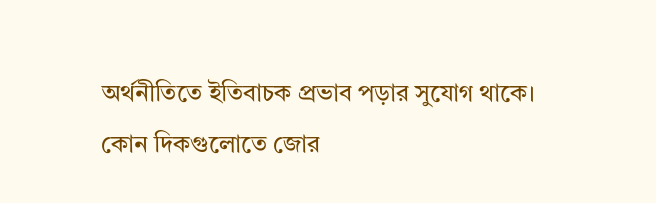অর্থনীতিতে ইতিবাচক প্রভাব পড়ার সুযোগ থাকে।
কোন দিকগুলোতে জোর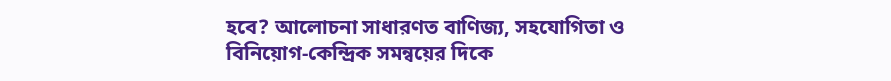হবে? আলোচনা সাধারণত বাণিজ্য, সহযোগিতা ও বিনিয়োগ-কেন্দ্রিক সমন্বয়ের দিকে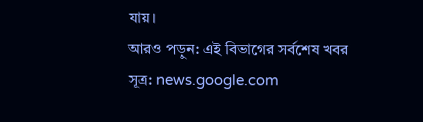যায়।
আরও পড়ুন: এই বিভাগের সর্বশেষ খবর
সূত্র: news.google.com